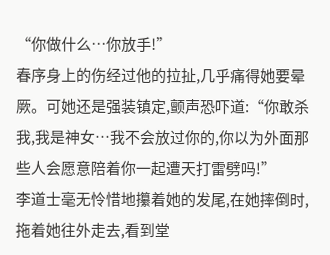“你做什么…你放手!”
春序身上的伤经过他的拉扯,几乎痛得她要晕厥。可她还是强装镇定,颤声恐吓道:“你敢杀我,我是神女…我不会放过你的,你以为外面那些人会愿意陪着你一起遭天打雷劈吗!”
李道士毫无怜惜地攥着她的发尾,在她摔倒时,拖着她往外走去,看到堂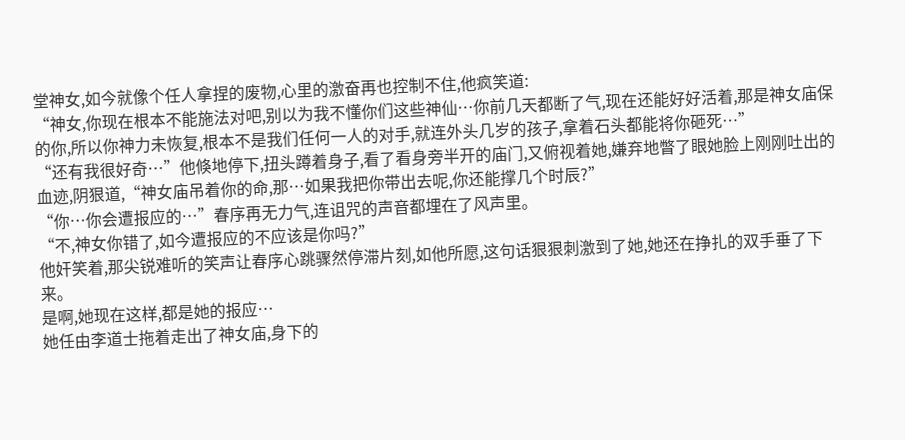堂神女,如今就像个任人拿捏的废物,心里的激奋再也控制不住,他疯笑道:
“神女,你现在根本不能施法对吧,别以为我不懂你们这些神仙…你前几天都断了气,现在还能好好活着,那是神女庙保的你,所以你神力未恢复,根本不是我们任何一人的对手,就连外头几岁的孩子,拿着石头都能将你砸死…”
“还有我很好奇…”他倏地停下,扭头蹲着身子,看了看身旁半开的庙门,又俯视着她,嫌弃地瞥了眼她脸上刚刚吐出的血迹,阴狠道,“神女庙吊着你的命,那…如果我把你带出去呢,你还能撑几个时辰?”
“你…你会遭报应的…”春序再无力气,连诅咒的声音都埋在了风声里。
“不,神女你错了,如今遭报应的不应该是你吗?”
他奸笑着,那尖锐难听的笑声让春序心跳骤然停滞片刻,如他所愿,这句话狠狠刺激到了她,她还在挣扎的双手垂了下来。
是啊,她现在这样,都是她的报应…
她任由李道士拖着走出了神女庙,身下的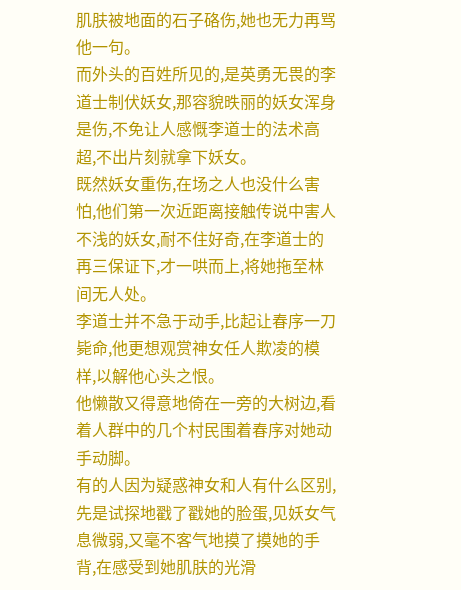肌肤被地面的石子硌伤,她也无力再骂他一句。
而外头的百姓所见的,是英勇无畏的李道士制伏妖女,那容貌昳丽的妖女浑身是伤,不免让人感慨李道士的法术高超,不出片刻就拿下妖女。
既然妖女重伤,在场之人也没什么害怕,他们第一次近距离接触传说中害人不浅的妖女,耐不住好奇,在李道士的再三保证下,才一哄而上,将她拖至林间无人处。
李道士并不急于动手,比起让春序一刀毙命,他更想观赏神女任人欺凌的模样,以解他心头之恨。
他懒散又得意地倚在一旁的大树边,看着人群中的几个村民围着春序对她动手动脚。
有的人因为疑惑神女和人有什么区别,先是试探地戳了戳她的脸蛋,见妖女气息微弱,又毫不客气地摸了摸她的手背,在感受到她肌肤的光滑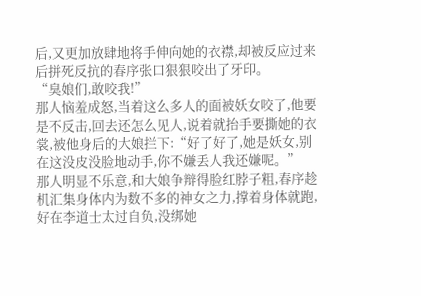后,又更加放肆地将手伸向她的衣襟,却被反应过来后拼死反抗的春序张口狠狠咬出了牙印。
“臭娘们,敢咬我!”
那人恼羞成怒,当着这么多人的面被妖女咬了,他要是不反击,回去还怎么见人,说着就抬手要撕她的衣裳,被他身后的大娘拦下:“好了好了,她是妖女,别在这没皮没脸地动手,你不嫌丢人我还嫌呢。”
那人明显不乐意,和大娘争辩得脸红脖子粗,春序趁机汇集身体内为数不多的神女之力,撑着身体就跑,好在李道士太过自负,没绑她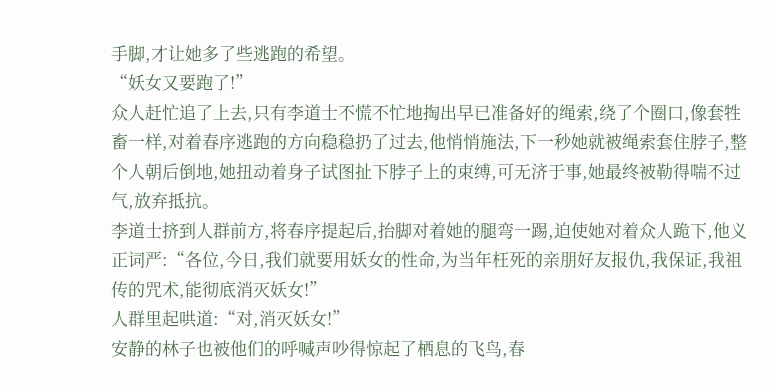手脚,才让她多了些逃跑的希望。
“妖女又要跑了!”
众人赶忙追了上去,只有李道士不慌不忙地掏出早已准备好的绳索,绕了个圈口,像套牲畜一样,对着春序逃跑的方向稳稳扔了过去,他悄悄施法,下一秒她就被绳索套住脖子,整个人朝后倒地,她扭动着身子试图扯下脖子上的束缚,可无济于事,她最终被勒得喘不过气,放弃抵抗。
李道士挤到人群前方,将春序提起后,抬脚对着她的腿弯一踢,迫使她对着众人跪下,他义正词严:“各位,今日,我们就要用妖女的性命,为当年枉死的亲朋好友报仇,我保证,我祖传的咒术,能彻底消灭妖女!”
人群里起哄道:“对,消灭妖女!”
安静的林子也被他们的呼喊声吵得惊起了栖息的飞鸟,春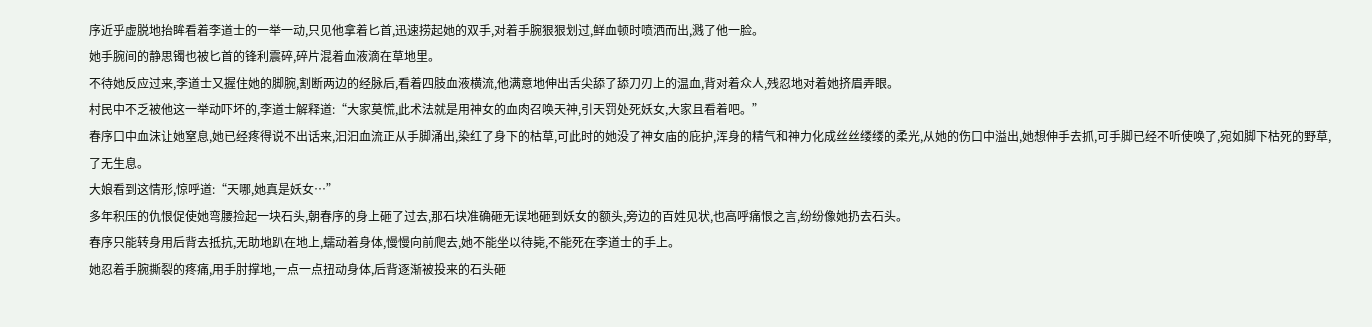序近乎虚脱地抬眸看着李道士的一举一动,只见他拿着匕首,迅速捞起她的双手,对着手腕狠狠划过,鲜血顿时喷洒而出,溅了他一脸。
她手腕间的静思镯也被匕首的锋利震碎,碎片混着血液滴在草地里。
不待她反应过来,李道士又握住她的脚腕,割断两边的经脉后,看着四肢血液横流,他满意地伸出舌尖舔了舔刀刃上的温血,背对着众人,残忍地对着她挤眉弄眼。
村民中不乏被他这一举动吓坏的,李道士解释道:“大家莫慌,此术法就是用神女的血肉召唤天神,引天罚处死妖女,大家且看着吧。”
春序口中血沫让她窒息,她已经疼得说不出话来,汩汩血流正从手脚涌出,染红了身下的枯草,可此时的她没了神女庙的庇护,浑身的精气和神力化成丝丝缕缕的柔光,从她的伤口中溢出,她想伸手去抓,可手脚已经不听使唤了,宛如脚下枯死的野草,了无生息。
大娘看到这情形,惊呼道:“天哪,她真是妖女…”
多年积压的仇恨促使她弯腰捡起一块石头,朝春序的身上砸了过去,那石块准确砸无误地砸到妖女的额头,旁边的百姓见状,也高呼痛恨之言,纷纷像她扔去石头。
春序只能转身用后背去抵抗,无助地趴在地上,蠕动着身体,慢慢向前爬去,她不能坐以待毙,不能死在李道士的手上。
她忍着手腕撕裂的疼痛,用手肘撑地,一点一点扭动身体,后背逐渐被投来的石头砸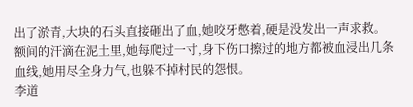出了淤青,大块的石头直接砸出了血,她咬牙憋着,硬是没发出一声求救。
额间的汗滴在泥土里,她每爬过一寸,身下伤口擦过的地方都被血浸出几条血线,她用尽全身力气,也躲不掉村民的怨恨。
李道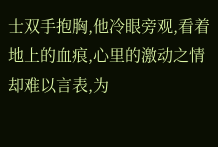士双手抱胸,他冷眼旁观,看着地上的血痕,心里的激动之情却难以言表,为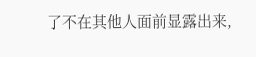了不在其他人面前显露出来,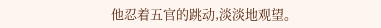他忍着五官的跳动,淡淡地观望。